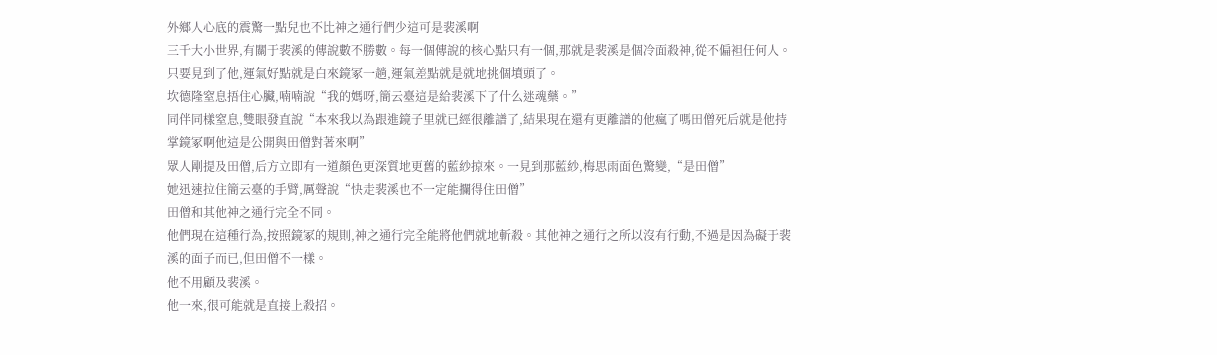外鄉人心底的震驚一點兒也不比神之通行們少這可是裴溪啊
三千大小世界,有關于裴溪的傳說數不勝數。每一個傳說的核心點只有一個,那就是裴溪是個冷面殺神,從不偏袒任何人。
只要見到了他,運氣好點就是白來鏡冢一趟,運氣差點就是就地挑個墳頭了。
坎德隆窒息捂住心臟,喃喃說“我的媽呀,簡云臺這是給裴溪下了什么迷魂藥。”
同伴同樣窒息,雙眼發直說“本來我以為跟進鏡子里就已經很離譜了,結果現在還有更離譜的他瘋了嗎田僧死后就是他持掌鏡冢啊他這是公開與田僧對著來啊”
眾人剛提及田僧,后方立即有一道顏色更深質地更舊的藍紗掠來。一見到那藍紗,梅思雨面色驚變,“是田僧”
她迅速拉住簡云臺的手臂,厲聲說“快走裴溪也不一定能攔得住田僧”
田僧和其他神之通行完全不同。
他們現在這種行為,按照鏡冢的規則,神之通行完全能將他們就地斬殺。其他神之通行之所以沒有行動,不過是因為礙于裴溪的面子而已,但田僧不一樣。
他不用顧及裴溪。
他一來,很可能就是直接上殺招。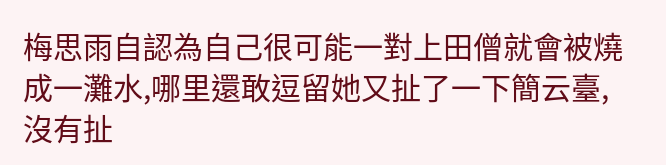梅思雨自認為自己很可能一對上田僧就會被燒成一灘水,哪里還敢逗留她又扯了一下簡云臺,沒有扯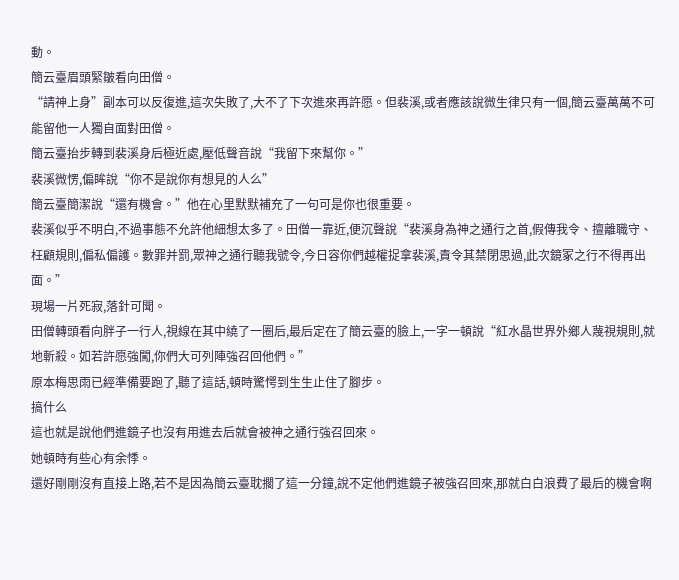動。
簡云臺眉頭緊皺看向田僧。
“請神上身”副本可以反復進,這次失敗了,大不了下次進來再許愿。但裴溪,或者應該說微生律只有一個,簡云臺萬萬不可能留他一人獨自面對田僧。
簡云臺抬步轉到裴溪身后極近處,壓低聲音說“我留下來幫你。”
裴溪微愣,偏眸說“你不是說你有想見的人么”
簡云臺簡潔說“還有機會。”他在心里默默補充了一句可是你也很重要。
裴溪似乎不明白,不過事態不允許他細想太多了。田僧一靠近,便沉聲說“裴溪身為神之通行之首,假傳我令、擅離職守、枉顧規則,偏私偏護。數罪并罰,眾神之通行聽我號令,今日容你們越權捉拿裴溪,責令其禁閉思過,此次鏡冢之行不得再出面。”
現場一片死寂,落針可聞。
田僧轉頭看向胖子一行人,視線在其中繞了一圈后,最后定在了簡云臺的臉上,一字一頓說“紅水晶世界外鄉人蔑視規則,就地斬殺。如若許愿強闖,你們大可列陣強召回他們。”
原本梅思雨已經準備要跑了,聽了這話,頓時驚愕到生生止住了腳步。
搞什么
這也就是說他們進鏡子也沒有用進去后就會被神之通行強召回來。
她頓時有些心有余悸。
還好剛剛沒有直接上路,若不是因為簡云臺耽擱了這一分鐘,說不定他們進鏡子被強召回來,那就白白浪費了最后的機會啊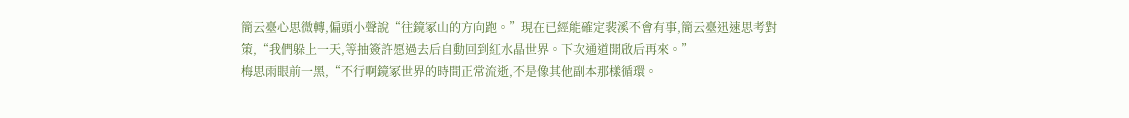簡云臺心思微轉,偏頭小聲說“往鏡冢山的方向跑。”現在已經能確定裴溪不會有事,簡云臺迅速思考對策,“我們躲上一天,等抽簽許愿過去后自動回到紅水晶世界。下次通道開啟后再來。”
梅思雨眼前一黑,“不行啊鏡冢世界的時間正常流逝,不是像其他副本那樣循環。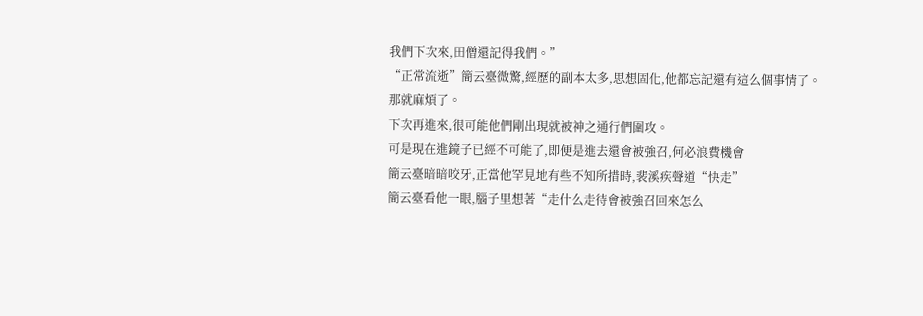我們下次來,田僧還記得我們。”
“正常流逝”簡云臺微驚,經歷的副本太多,思想固化,他都忘記還有這么個事情了。
那就麻煩了。
下次再進來,很可能他們剛出現就被神之通行們圍攻。
可是現在進鏡子已經不可能了,即便是進去還會被強召,何必浪費機會
簡云臺暗暗咬牙,正當他罕見地有些不知所措時,裴溪疾聲道“快走”
簡云臺看他一眼,腦子里想著“走什么走待會被強召回來怎么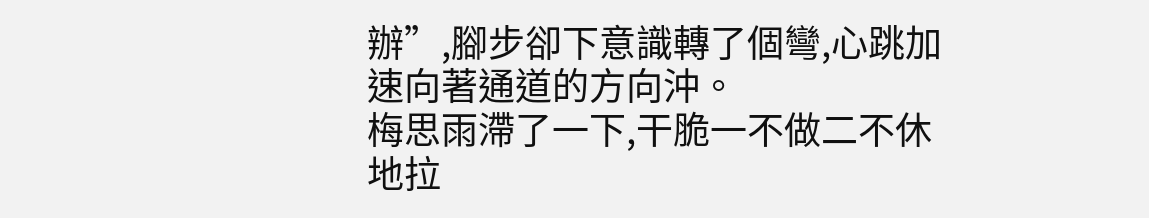辦”,腳步卻下意識轉了個彎,心跳加速向著通道的方向沖。
梅思雨滯了一下,干脆一不做二不休地拉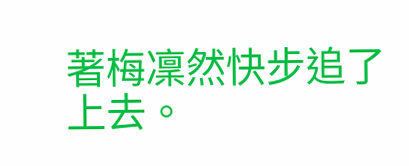著梅凜然快步追了上去。